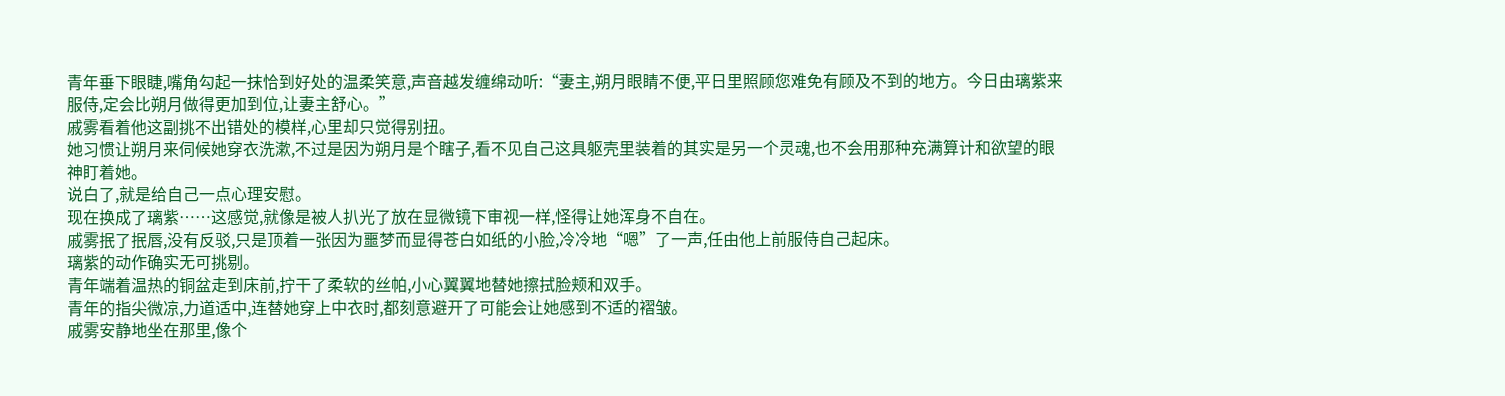青年垂下眼睫,嘴角勾起一抹恰到好处的温柔笑意,声音越发缠绵动听:“妻主,朔月眼睛不便,平日里照顾您难免有顾及不到的地方。今日由璃紫来服侍,定会比朔月做得更加到位,让妻主舒心。”
戚雾看着他这副挑不出错处的模样,心里却只觉得别扭。
她习惯让朔月来伺候她穿衣洗漱,不过是因为朔月是个瞎子,看不见自己这具躯壳里装着的其实是另一个灵魂,也不会用那种充满算计和欲望的眼神盯着她。
说白了,就是给自己一点心理安慰。
现在换成了璃紫……这感觉,就像是被人扒光了放在显微镜下审视一样,怪得让她浑身不自在。
戚雾抿了抿唇,没有反驳,只是顶着一张因为噩梦而显得苍白如纸的小脸,冷冷地“嗯”了一声,任由他上前服侍自己起床。
璃紫的动作确实无可挑剔。
青年端着温热的铜盆走到床前,拧干了柔软的丝帕,小心翼翼地替她擦拭脸颊和双手。
青年的指尖微凉,力道适中,连替她穿上中衣时,都刻意避开了可能会让她感到不适的褶皱。
戚雾安静地坐在那里,像个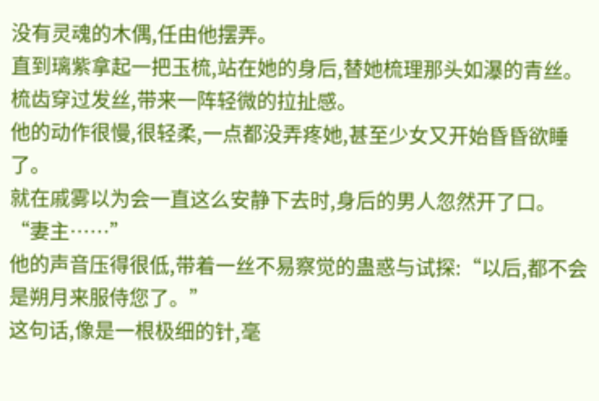没有灵魂的木偶,任由他摆弄。
直到璃紫拿起一把玉梳,站在她的身后,替她梳理那头如瀑的青丝。
梳齿穿过发丝,带来一阵轻微的拉扯感。
他的动作很慢,很轻柔,一点都没弄疼她,甚至少女又开始昏昏欲睡了。
就在戚雾以为会一直这么安静下去时,身后的男人忽然开了口。
“妻主……”
他的声音压得很低,带着一丝不易察觉的蛊惑与试探:“以后,都不会是朔月来服侍您了。”
这句话,像是一根极细的针,毫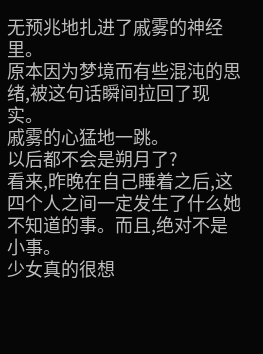无预兆地扎进了戚雾的神经里。
原本因为梦境而有些混沌的思绪,被这句话瞬间拉回了现实。
戚雾的心猛地一跳。
以后都不会是朔月了?
看来,昨晚在自己睡着之后,这四个人之间一定发生了什么她不知道的事。而且,绝对不是小事。
少女真的很想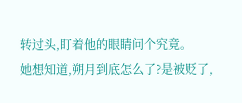转过头,盯着他的眼睛问个究竟。
她想知道,朔月到底怎么了?是被贬了,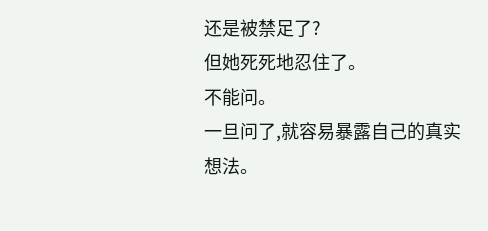还是被禁足了?
但她死死地忍住了。
不能问。
一旦问了,就容易暴露自己的真实想法。